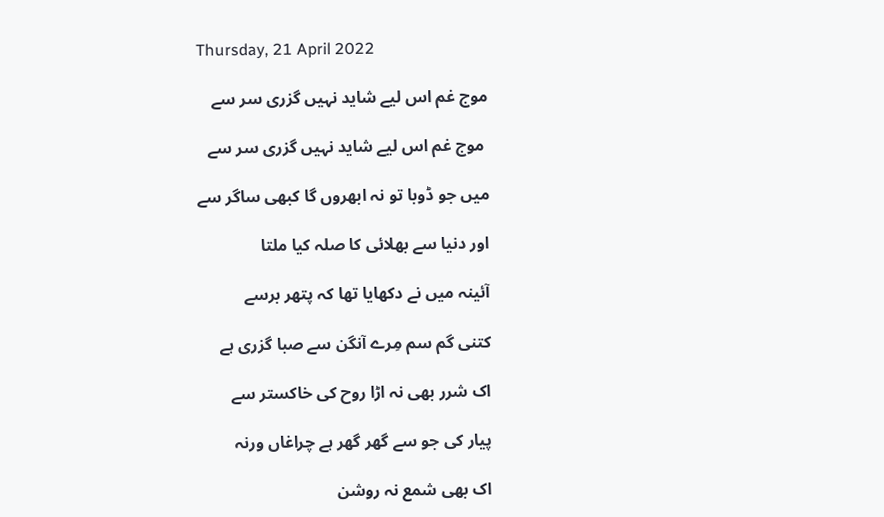Thursday, 21 April 2022

موج غم اس لیے شاید نہیں گزری سر سے

 موج غم اس لیے شاید نہیں گزری سر سے

میں جو ڈوبا تو نہ ابھروں گا کبھی ساگر سے

اور دنیا سے بھلائی کا صلہ کیا ملتا

آئینہ میں نے دکھایا تھا کہ پتھر برسے

کتنی گم سم مِرے آنگن سے صبا گزری ہے

اک شرر بھی نہ اڑا روح کی خاکستر سے

پیار کی جو سے گھر گھر ہے چراغاں ورنہ

اک بھی شمع نہ روشن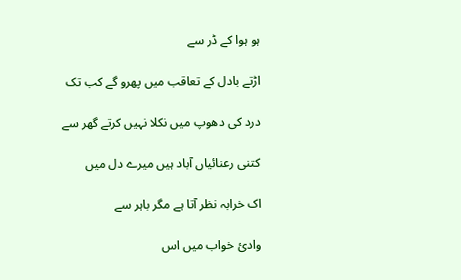ہو ہوا کے ڈر سے

اڑتے بادل کے تعاقب میں پھرو گے کب تک

درد کی دھوپ میں نکلا نہیں کرتے گھر سے

کتنی رعنائیاں آباد ہیں میرے دل میں

اک خرابہ نظر آتا ہے مگر باہر سے

وادئ خواب میں اس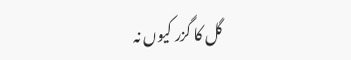گل کا گزر کیوں نہ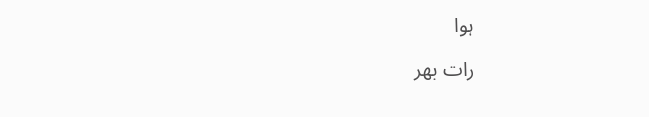ہوا

رات بھر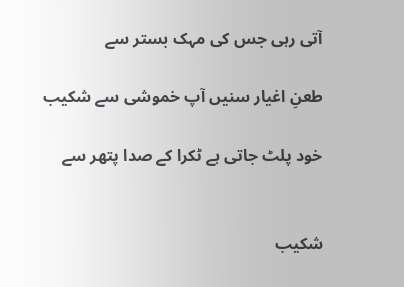آتی رہی جس کی مہک بستر سے

طعنِ اغیار سنیں آپ خموشی سے شکیب

خود پلٹ جاتی ہے ٹکرا کے صدا پتھر سے


شکیب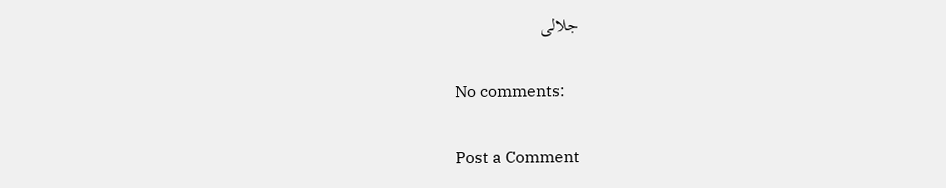جلالی

No comments:

Post a Comment